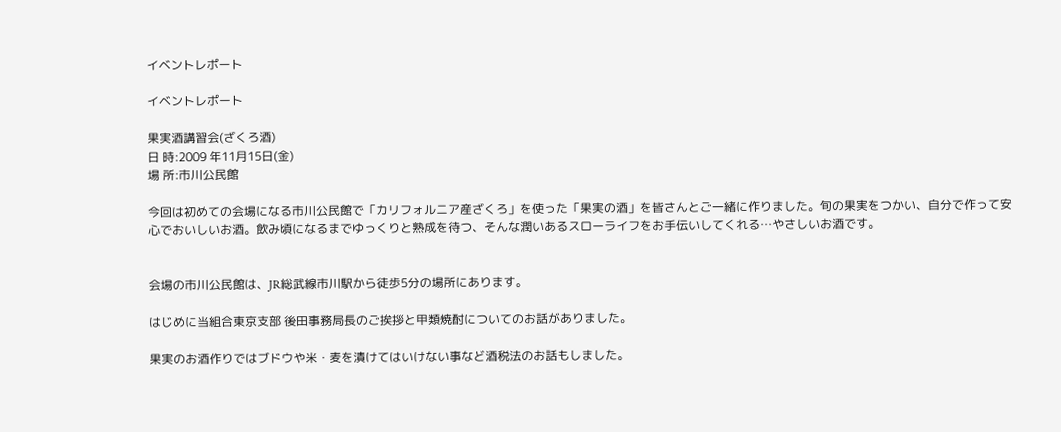イベントレポート

イベントレポート

果実酒講習会(ざくろ酒)
日 時:2009 年11月15日(金)
場 所:市川公民館

今回は初めての会場になる市川公民館で「カリフォルニア産ざくろ」を使った「果実の酒」を皆さんとご一緒に作りました。旬の果実をつかい、自分で作って安心でおいしいお酒。飲み頃になるまでゆっくりと熟成を待つ、そんな潤いあるスローライフをお手伝いしてくれる…やさしいお酒です。


会場の市川公民館は、JR総武線市川駅から徒歩5分の場所にあります。

はじめに当組合東京支部 後田事務局長のご挨拶と甲類焼酎についてのお話がありました。

果実のお酒作りではブドウや米・麦を漬けてはいけない事など酒税法のお話もしました。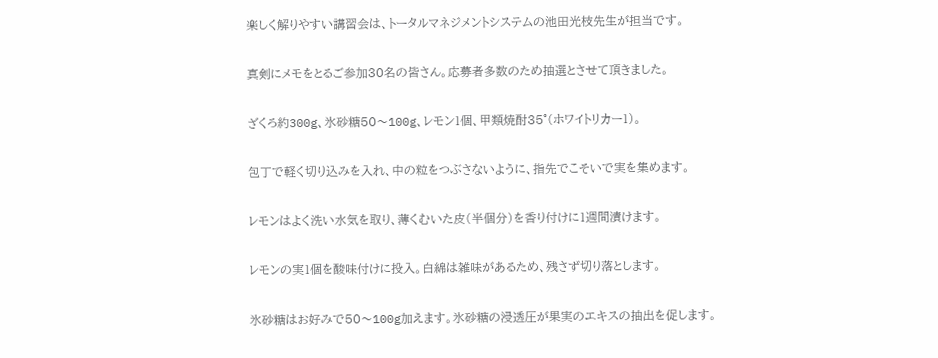楽しく解りやすい講習会は、トータルマネジメントシステムの池田光枝先生が担当です。

真剣にメモをとるご参加30名の皆さん。応募者多数のため抽選とさせて頂きました。

ざくろ約300g、氷砂糖50〜100g、レモン1個、甲類焼酎35°(ホワイトリカー1)。

包丁で軽く切り込みを入れ、中の粒をつぶさないように、指先でこそいで実を集めます。

レモンはよく洗い水気を取り、薄くむいた皮(半個分)を香り付けに1週間漬けます。

レモンの実1個を酸味付けに投入。白綿は雑味があるため、残さず切り落とします。

氷砂糖はお好みで50〜100g加えます。氷砂糖の浸透圧が果実のエキスの抽出を促します。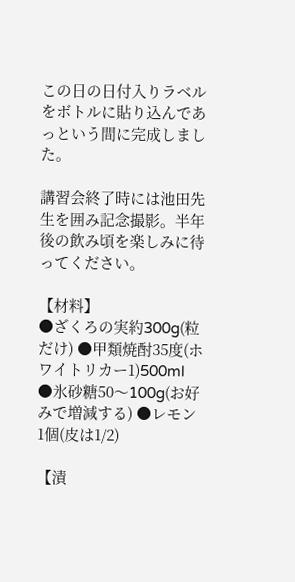この日の日付入りラベルをボトルに貼り込んであっという間に完成しました。

講習会終了時には池田先生を囲み記念撮影。半年後の飲み頃を楽しみに待ってください。

【材料】
●ざくろの実約300g(粒だけ) ●甲類焼酎35度(ホワイトリカー1)500ml
●氷砂糖50〜100g(お好みで増減する) ●レモン1個(皮は1/2)

【漬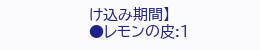け込み期間】
●レモンの皮:1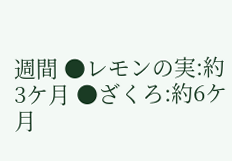週間 ●レモンの実:約3ケ月 ●ざくろ:約6ケ月